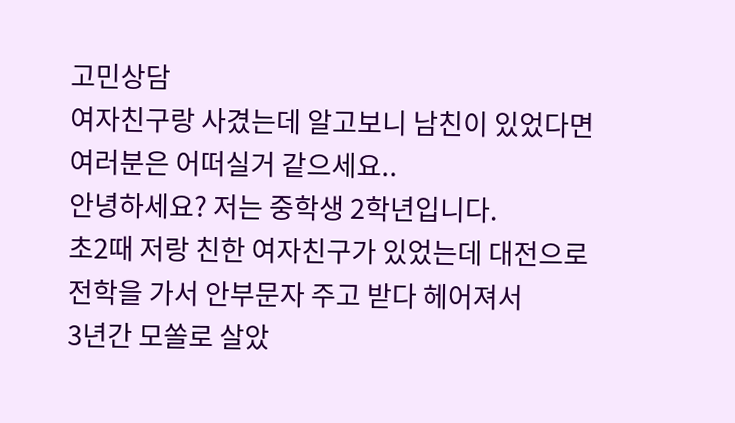고민상담
여자친구랑 사겼는데 알고보니 남친이 있었다면 여러분은 어떠실거 같으세요..
안녕하세요? 저는 중학생 2학년입니다.
초2때 저랑 친한 여자친구가 있었는데 대전으로 전학을 가서 안부문자 주고 받다 헤어져서
3년간 모쏠로 살았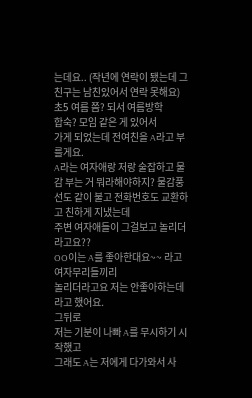는데요.. (작년에 연락이 됐는데 그 친구는 남친있어서 연락 못해요)
초5 여름 쯤? 되서 여름방학
합숙? 모임 같은 게 있어서
가게 되었는데 전여친을 A라고 부를게요.
A라는 여자애랑 저랑 술잡하고 물감 부는 거 뭐라해야하지? 물감풍선도 같이 불고 전화번호도 교환하고 친하게 지냈는데
주변 여자애들이 그걸보고 놀리더라고요??
OO이는 A를 좋아한대요~~ 라고 여자무리들끼리
놀리더라고요 저는 안좋아하는데 라고 했어요.
그뒤로
저는 기분이 나빠 A를 무시하기 시작했고
그래도 A는 저에게 다가와서 사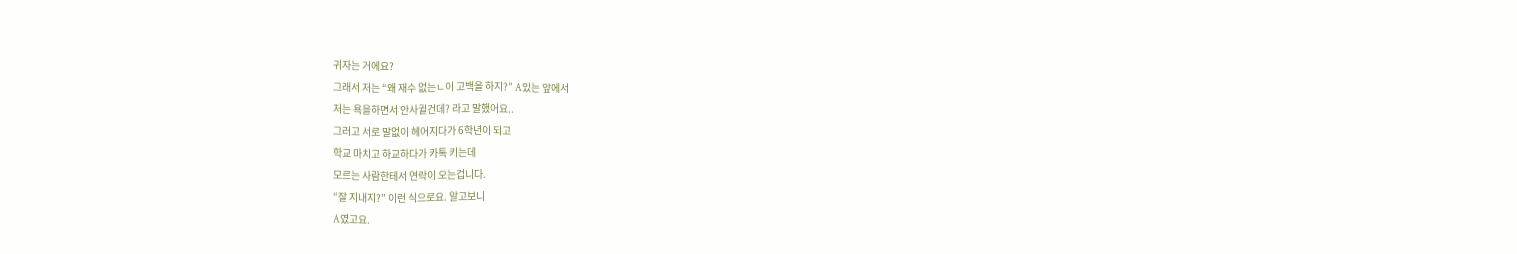귀자는 거에요?
그래서 저는 “왜 재수 없는ㄴ이 고백을 하지?” A있는 앞에서
저는 욕을하면서 안사귈건데? 라고 말했어요..
그러고 서로 말없이 헤어지다가 6학년이 되고
학교 마치고 하교하다가 카톡 키는데
모르는 사람한테서 연락이 오는겁니다.
“잘 지내지?” 이런 식으로요. 알고보니
A였고요.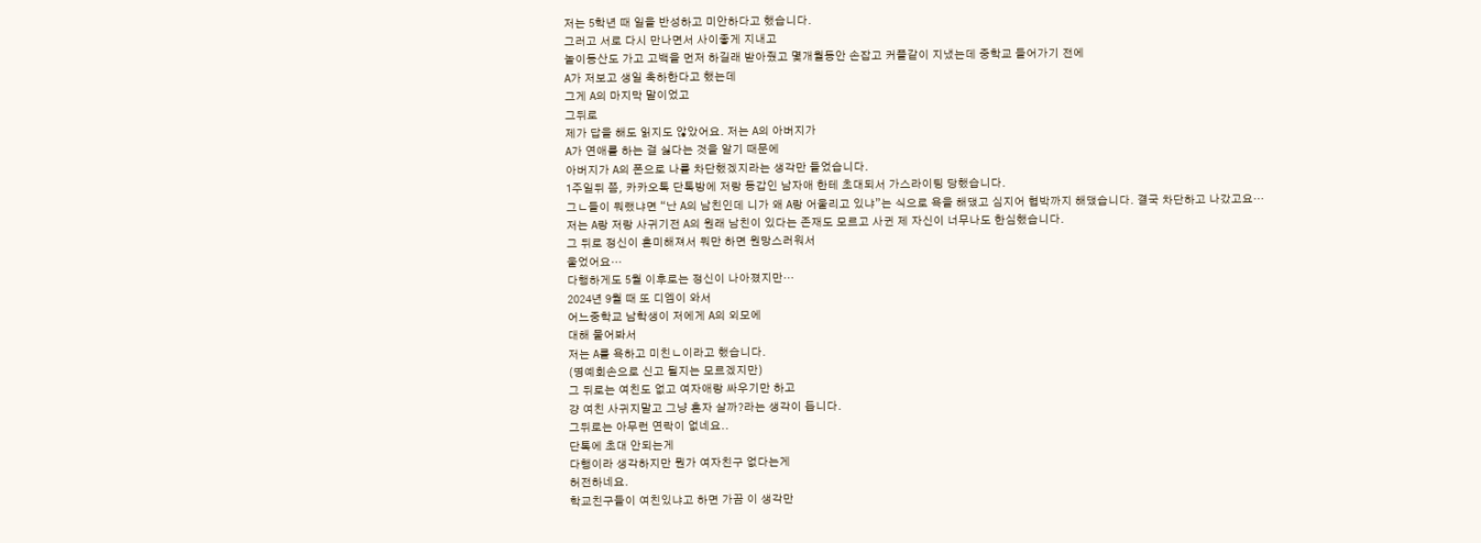저는 5학년 때 일을 반성하고 미안하다고 했습니다.
그러고 서로 다시 만나면서 사이좋게 지내고
놀이동산도 가고 고백을 먼저 하길래 받아줬고 몇개월동안 손잡고 커플같이 지냈는데 중학교 들어가기 전에
A가 저보고 생일 축하한다고 했는데
그게 A의 마지막 말이었고
그뒤로
제가 답을 해도 읽지도 않았어요. 저는 A의 아버지가
A가 연애를 하는 걸 싫다는 것을 알기 때문에
아버지가 A의 폰으로 나를 차단했겠지라는 생각만 들었습니다.
1주일뒤 쯤, 카카오톡 단톡방에 저랑 동갑인 남자애 한테 초대되서 가스라이팅 당했습니다.
그ㄴ들이 뭐랬냐면 “난 A의 남친인데 니가 왜 A랑 어울리고 있냐”는 식으로 욕을 해댔고 심지어 협박까지 해댔습니다. 결국 차단하고 나갔고요…
저는 A랑 저랑 사귀기전 A의 원래 남친이 있다는 존재도 모르고 사귄 제 자신이 너무나도 한심했습니다.
그 뒤로 정신이 혼미해져서 뭐만 하면 원망스러워서
울었어요…
다행하게도 5월 이후로는 정신이 나아졌지만…
2024년 9월 때 또 디엠이 와서
어느중학교 남학생이 저에게 A의 외모에
대해 물어봐서
저는 A를 욕하고 미친ㄴ이라고 했습니다.
(명예회손으로 신고 될지는 모르겠지만)
그 뒤로는 여친도 없고 여자애랑 싸우기만 하고
걍 여친 사귀지말고 그냥 혼자 살까?라는 생각이 듭니다.
그뒤로는 아무런 연락이 없네요..
단톡에 초대 안되는게
다행이라 생각하지만 뭔가 여자친구 없다는게
허전하네요.
학교친구들이 여친있냐고 하면 가끔 이 생각만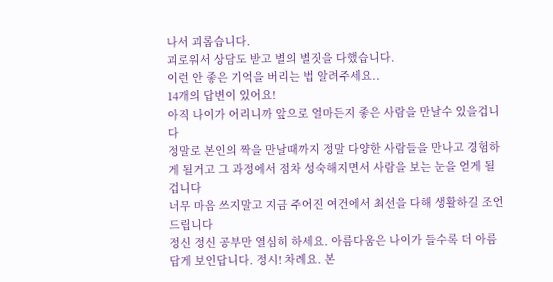나서 괴롭습니다.
괴로워서 상담도 받고 별의 별짓을 다했습니다.
이런 안 좋은 기억을 버리는 법 알려주세요..
14개의 답변이 있어요!
아직 나이가 어리니까 앞으로 얼마든지 좋은 사람을 만날수 있을겁니다
정말로 본인의 짝을 만날때까지 정말 다양한 사람들을 만나고 경험하게 될거고 그 과정에서 점차 성숙해지면서 사람을 보는 눈을 얻게 될겁니다
너무 마음 쓰지말고 지금 주어진 여건에서 최선을 다해 생활하길 조언드립니다
정신 정신 공부만 열심히 하세요. 아름다움은 나이가 들수록 더 아름답게 보인답니다. 정시! 차례요. 본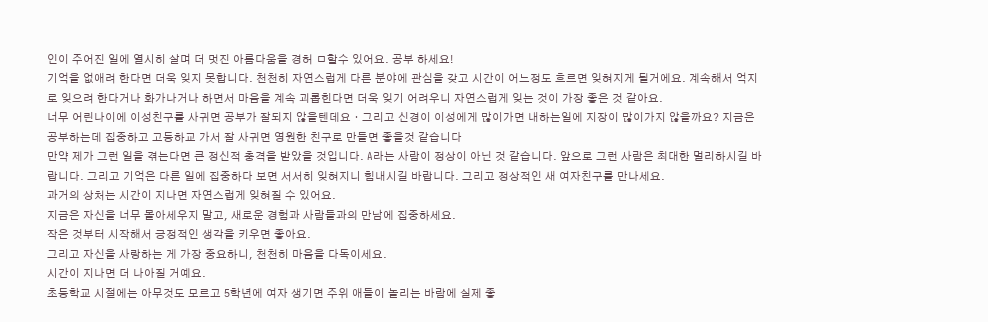인이 주어진 일에 열시히 살며 더 멋진 아름다움을 경허 ㅁ할수 있어요. 공부 하세요!
기억을 없애려 한다면 더욱 잊지 못합니다. 천천히 자연스럽게 다른 분야에 관심을 갖고 시간이 어느정도 흐르면 잊혀지게 될거에요. 계속해서 억지로 잊으려 한다거나 화가나거나 하면서 마음을 계속 괴롭힌다면 더욱 잊기 어려우니 자연스럽게 잊는 것이 가장 좋은 것 같아요.
너무 어린나이에 이성친구를 사귀면 공부가 잘되지 않을텐데요ㆍ그리고 신경이 이성에게 많이가면 내하는일에 지장이 많이가지 않을까요? 지금은 공부하는데 집중하고 고등하교 가서 잘 사귀면 영원한 친구로 만들면 좋을것 같습니다
만약 제가 그런 일을 겪는다면 큰 정신적 충격을 받았을 것입니다. A라는 사람이 정상이 아닌 것 같습니다. 앞으로 그런 사람은 최대한 멀리하시길 바랍니다. 그리고 기억은 다른 일에 집중하다 보면 서서히 잊혀지니 힘내시길 바랍니다. 그리고 정상적인 새 여자친구를 만나세요.
과거의 상처는 시간이 지나면 자연스럽게 잊혀질 수 있어요.
지금은 자신을 너무 몰아세우지 말고, 새로운 경험과 사람들과의 만남에 집중하세요.
작은 것부터 시작해서 긍정적인 생각을 키우면 좋아요.
그리고 자신을 사랑하는 게 가장 중요하니, 천천히 마음을 다독이세요.
시간이 지나면 더 나아질 거예요.
초등학교 시절에는 아무것도 모르고 5학년에 여자 생기면 주위 애들이 놀리는 바람에 실제 좋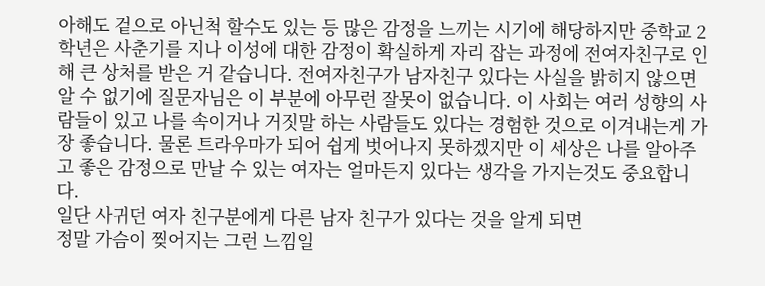아해도 겉으로 아닌척 할수도 있는 등 많은 감정을 느끼는 시기에 해당하지만 중학교 2학년은 사춘기를 지나 이성에 대한 감정이 확실하게 자리 잡는 과정에 전여자친구로 인해 큰 상처를 받은 거 같습니다. 전여자친구가 남자친구 있다는 사실을 밝히지 않으면 알 수 없기에 질문자님은 이 부분에 아무런 잘못이 없습니다. 이 사회는 여러 성향의 사람들이 있고 나를 속이거나 거짓말 하는 사람들도 있다는 경험한 것으로 이겨내는게 가장 좋습니다. 물론 트라우마가 되어 쉽게 벗어나지 못하겠지만 이 세상은 나를 알아주고 좋은 감정으로 만날 수 있는 여자는 얼마든지 있다는 생각을 가지는것도 중요합니다.
일단 사귀던 여자 친구분에게 다른 남자 친구가 있다는 것을 알게 되면
정말 가슴이 찢어지는 그런 느낌일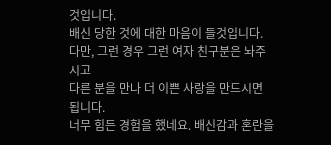것입니다.
배신 당한 것에 대한 마음이 들것입니다.
다만, 그런 경우 그런 여자 친구분은 놔주시고
다른 분을 만나 더 이쁜 사랑을 만드시면 됩니다.
너무 힘든 경험을 했네요. 배신감과 혼란을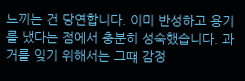느끼는 건 당연합니다. 이미 반성하고 용기를 냈다는 점에서 충분히 성숙했습니다. 과거를 잊기 위해서는 그떄 감정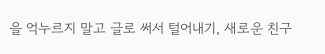을 억누르지 말고 글로 써서 털어내기, 새로운 친구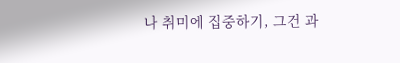나 취미에 집중하기, 그건 과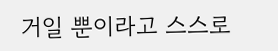거일 뿐이라고 스스로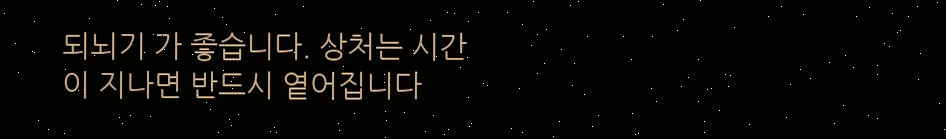되뇌기 가 좋습니다. 상처는 시간이 지나면 반드시 옅어집니다